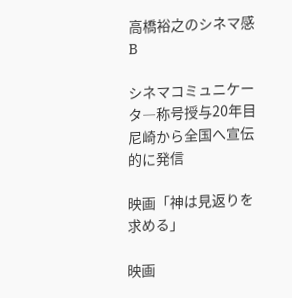高橋裕之のシネマ感B

シネマコミュニケータ―称号授与20年目 尼崎から全国へ宣伝的に発信

映画「神は見返りを求める」

映画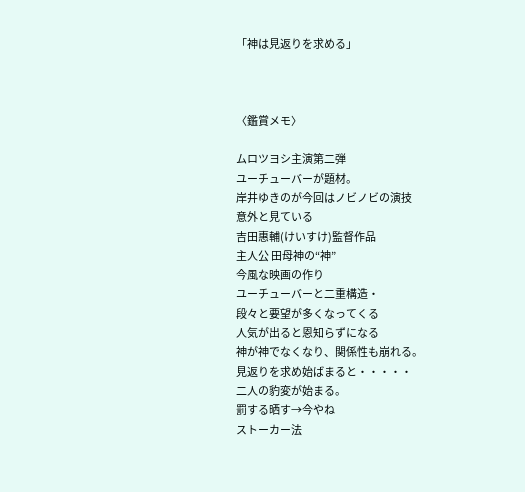「神は見返りを求める」



〈鑑賞メモ〉

ムロツヨシ主演第二弾
ユーチューバーが題材。
岸井ゆきのが今回はノビノビの演技
意外と見ている
吉田惠輔(けいすけ)監督作品
主人公 田母神の“神”
今風な映画の作り
ユーチューバーと二重構造・
段々と要望が多くなってくる
人気が出ると恩知らずになる
神が神でなくなり、関係性も崩れる。
見返りを求め始ばまると・・・・・
二人の豹変が始まる。
罰する晒す→今やね
ストーカー法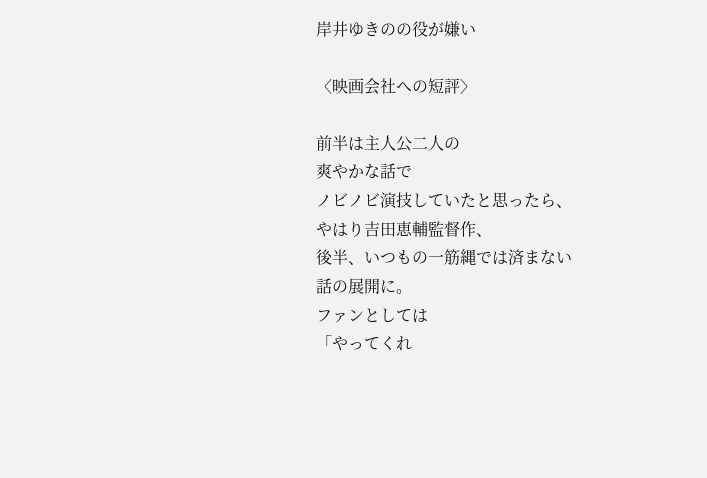岸井ゆきのの役が嫌い

〈映画会社への短評〉

前半は主人公二人の
爽やかな話で
ノビノビ演技していたと思ったら、
やはり吉田恵輔監督作、
後半、いつもの一筋縄では済まない
話の展開に。
ファンとしては
「やってくれ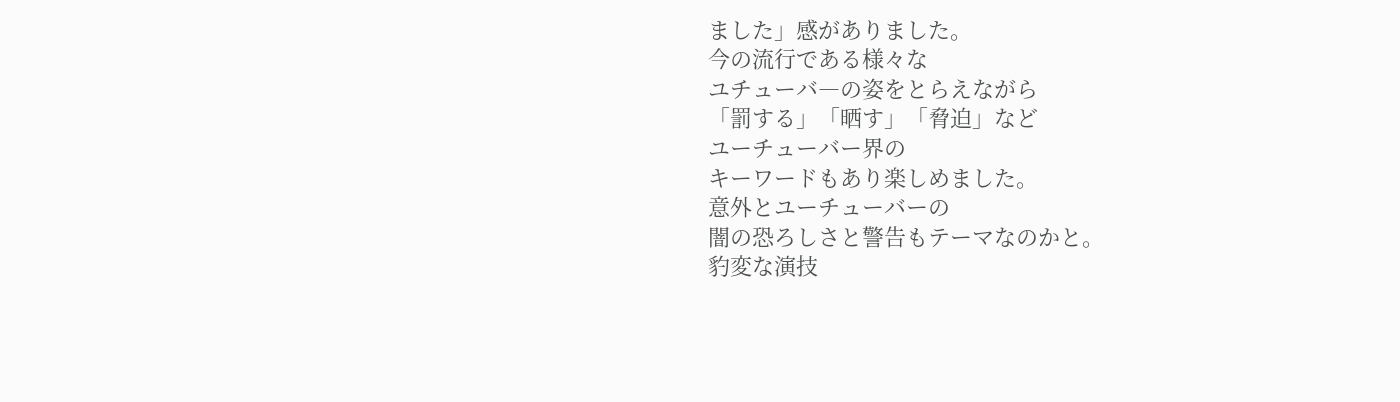ました」感がありました。
今の流行である様々な
ユチューバ―の姿をとらえながら
「罰する」「晒す」「脅迫」など
ユーチューバー界の
キーワードもあり楽しめました。
意外とユーチューバーの
闇の恐ろしさと警告もテーマなのかと。
豹変な演技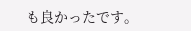も良かったです。